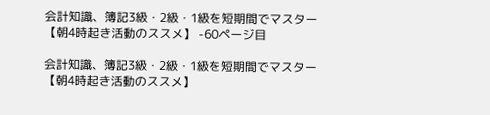会計知識、簿記3級・2級・1級を短期間でマスター【朝4時起き活動のススメ】 -60ページ目

会計知識、簿記3級・2級・1級を短期間でマスター【朝4時起き活動のススメ】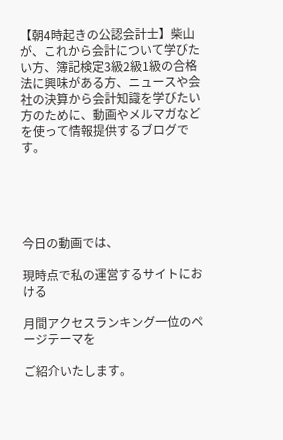【朝4時起きの公認会計士】柴山が、これから会計について学びたい方、簿記検定3級2級1級の合格法に興味がある方、ニュースや会社の決算から会計知識を学びたい方のために、動画やメルマガなどを使って情報提供するブログです。





今日の動画では、

現時点で私の運営するサイトにおける

月間アクセスランキング一位のページテーマを

ご紹介いたします。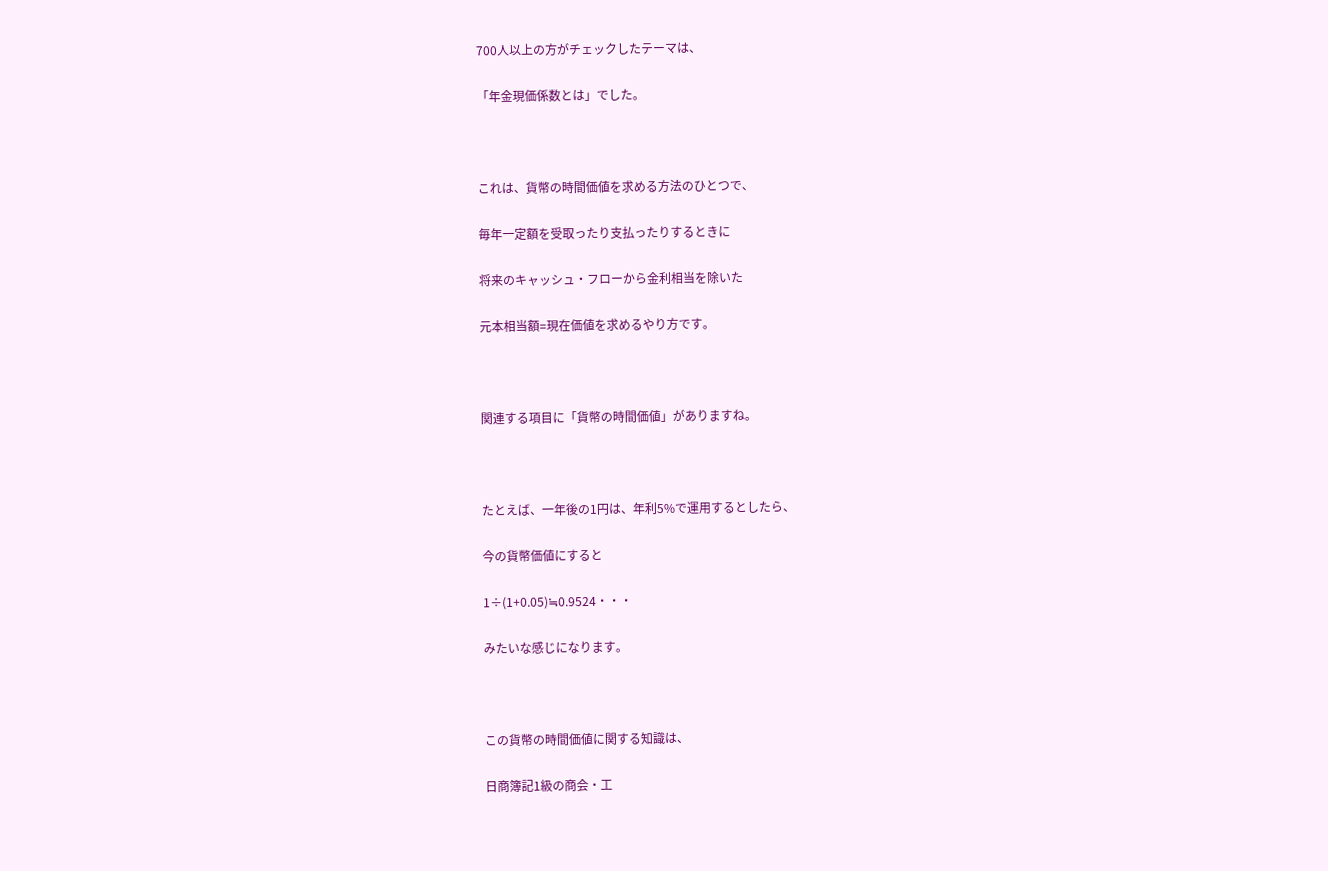700人以上の方がチェックしたテーマは、

「年金現価係数とは」でした。



これは、貨幣の時間価値を求める方法のひとつで、

毎年一定額を受取ったり支払ったりするときに

将来のキャッシュ・フローから金利相当を除いた

元本相当額=現在価値を求めるやり方です。



関連する項目に「貨幣の時間価値」がありますね。



たとえば、一年後の1円は、年利5%で運用するとしたら、

今の貨幣価値にすると

1÷(1+0.05)≒0.9524・・・

みたいな感じになります。



この貨幣の時間価値に関する知識は、

日商簿記1級の商会・工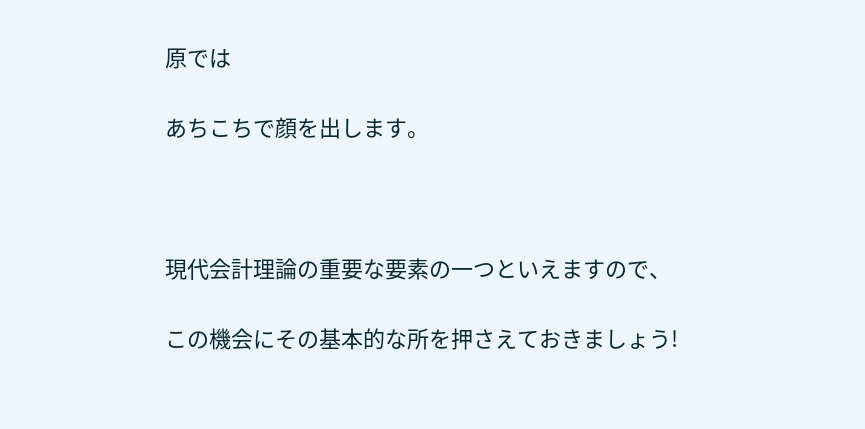原では

あちこちで顔を出します。



現代会計理論の重要な要素の一つといえますので、

この機会にその基本的な所を押さえておきましょう!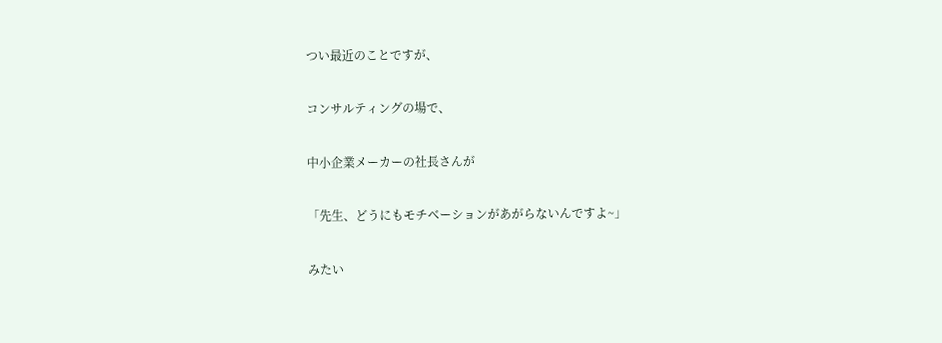つい最近のことですが、

コンサルティングの場で、

中小企業メーカーの社長さんが

「先生、どうにもモチベーションがあがらないんですよ~」

みたい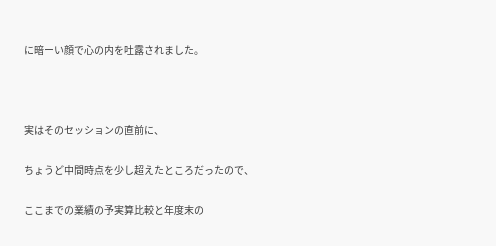に暗ーい顔で心の内を吐露されました。



実はそのセッションの直前に、

ちょうど中間時点を少し超えたところだったので、

ここまでの業績の予実算比較と年度末の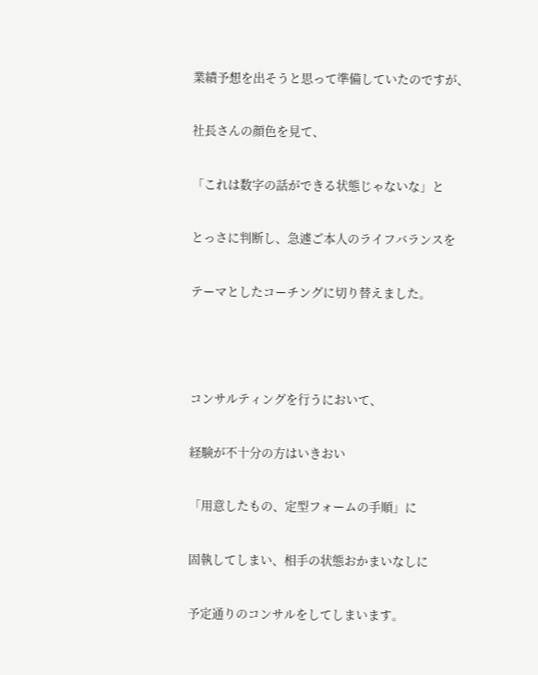業績予想を出そうと思って準備していたのですが、

社長さんの顔色を見て、

「これは数字の話ができる状態じゃないな」と

とっさに判断し、急遽ご本人のライフバランスを

テーマとしたコーチングに切り替えました。



コンサルティングを行うにおいて、

経験が不十分の方はいきおい

「用意したもの、定型フォームの手順」に

固執してしまい、相手の状態おかまいなしに

予定通りのコンサルをしてしまいます。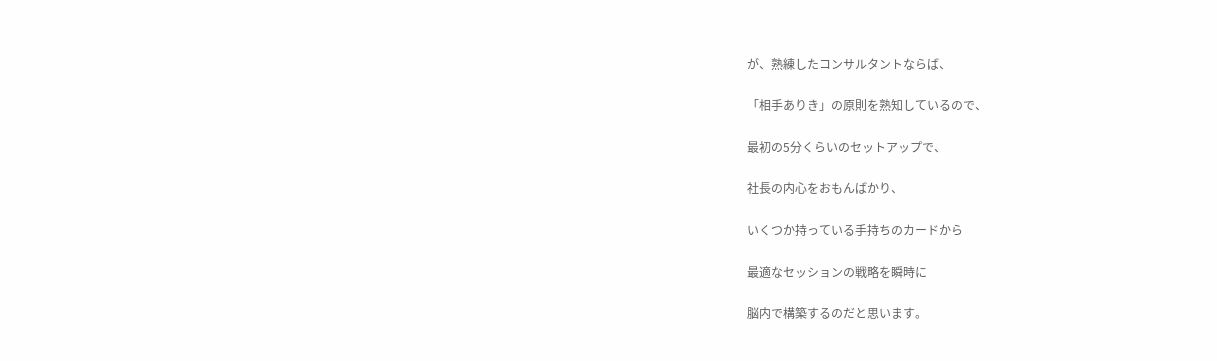が、熟練したコンサルタントならば、

「相手ありき」の原則を熟知しているので、

最初の5分くらいのセットアップで、

社長の内心をおもんばかり、

いくつか持っている手持ちのカードから

最適なセッションの戦略を瞬時に

脳内で構築するのだと思います。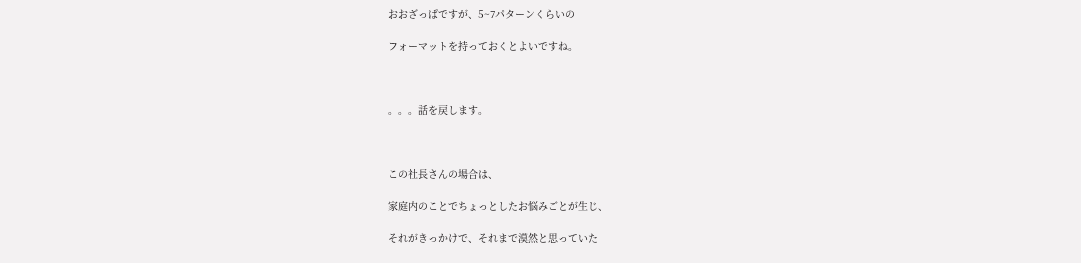おおざっぱですが、5~7パターンくらいの

フォーマットを持っておくとよいですね。



。。。話を戻します。



この社長さんの場合は、

家庭内のことでちょっとしたお悩みごとが生じ、

それがきっかけで、それまで漠然と思っていた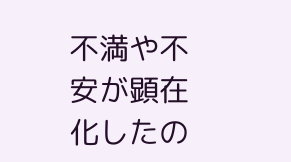不満や不安が顕在化したの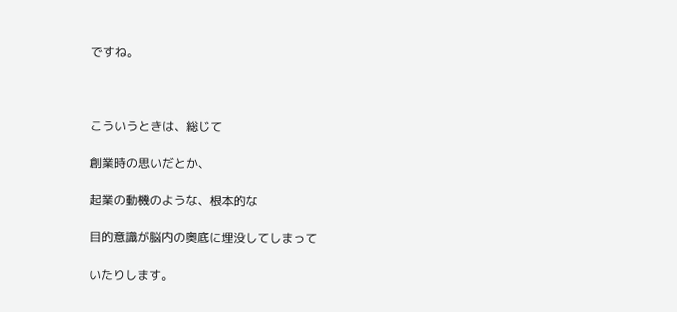ですね。



こういうときは、総じて

創業時の思いだとか、

起業の動機のような、根本的な

目的意識が脳内の奥底に埋没してしまって

いたりします。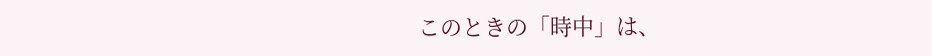このときの「時中」は、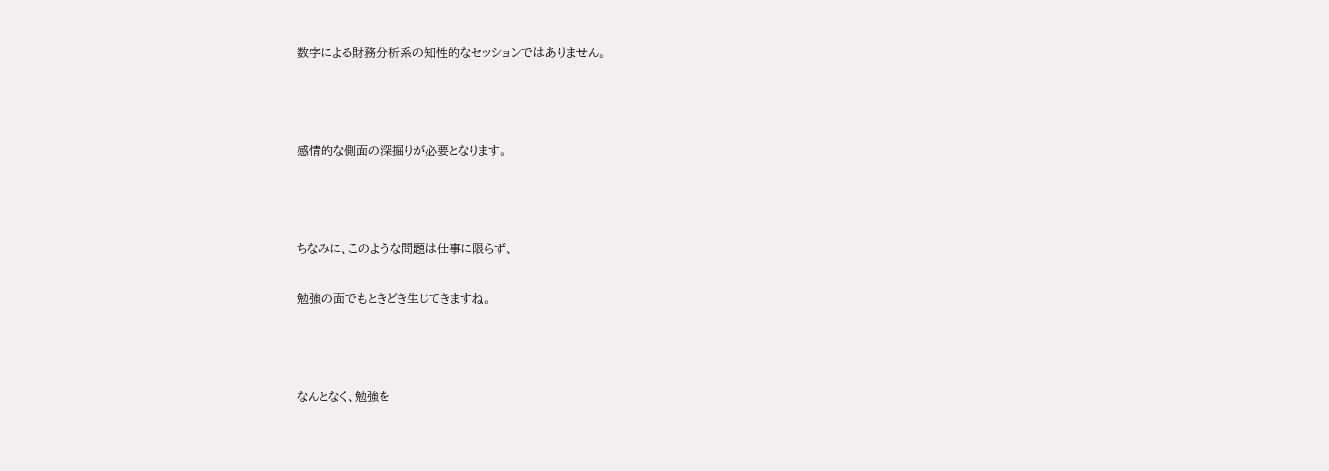数字による財務分析系の知性的なセッションではありません。



感情的な側面の深掘りが必要となります。



ちなみに、このような問題は仕事に限らず、

勉強の面でもときどき生じてきますね。



なんとなく、勉強を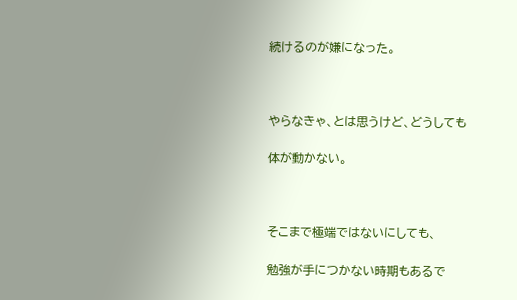続けるのが嫌になった。



やらなきゃ、とは思うけど、どうしても

体が動かない。



そこまで極端ではないにしても、

勉強が手につかない時期もあるで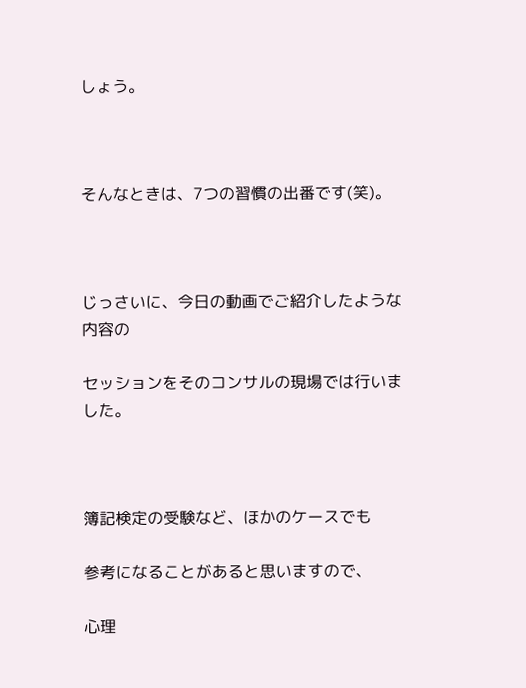しょう。



そんなときは、7つの習慣の出番です(笑)。



じっさいに、今日の動画でご紹介したような内容の

セッションをそのコンサルの現場では行いました。



簿記検定の受験など、ほかのケースでも

参考になることがあると思いますので、

心理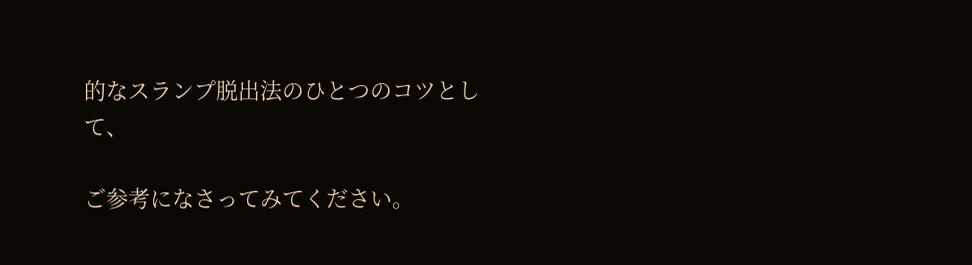的なスランプ脱出法のひとつのコツとして、

ご参考になさってみてください。